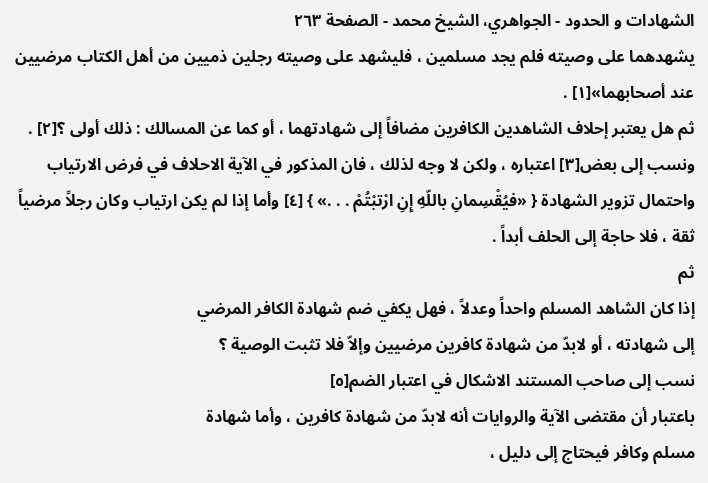الشهادات و الحدود - الجواهري، الشيخ محمد - الصفحة ٢٦٣
يشهدهما على وصيته فلم يجد مسلمين ، فليشهد على وصيته رجلين ذميين من أهل الكتاب مرضيين عند أصحابهما»[١] .
ثم هل يعتبر إحلاف الشاهدين الكافرين مضافاً إلى شهادتهما ، أو كما عن المسالك : ذلك أولى ؟[٢] . ونسب إلى بعض[٣] اعتباره ، ولكن لا وجه لذلك ، فان المذكور في الآية الاحلاف في فرض الارتياب واحتمال تزوير الشهادة { «فيُقْسِمانِ باللّهِ إِنِ ارْتبْتُمْ . . .» } [٤] وأما إذا لم يكن ارتياب وكان رجلاً مرضياً ثقة ، فلا حاجة إلى الحلف أبداً .
ثم
إذا كان الشاهد المسلم واحداً وعدلاً ، فهل يكفي ضم شهادة الكافر المرضي
إلى شهادته ، أو لابدّ من شهادة كافرين مرضيين وإلاّ فلا تثبت الوصية ؟
نسب إلى صاحب المستند الاشكال في اعتبار الضم[٥]
باعتبار أن مقتضى الآية والروايات أنه لابدّ من شهادة كافرين ، وأما شهادة
مسلم وكافر فيحتاج إلى دليل ،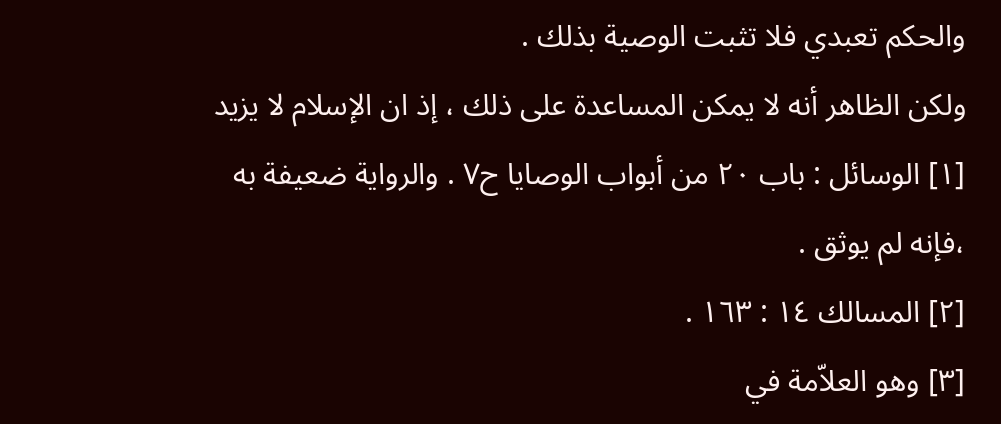والحكم تعبدي فلا تثبت الوصية بذلك .
ولكن الظاهر أنه لا يمكن المساعدة على ذلك ، إذ ان الإسلام لا يزيد
[١] الوسائل : باب ٢٠ من أبواب الوصايا ح٧ . والرواية ضعيفة به ،فإنه لم يوثق .
[٢] المسالك ١٤ : ١٦٣ .
[٣] وهو العلاّمة في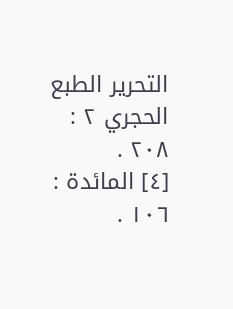التحرير الطبع الحجري ٢ : ٢٠٨ .
[٤] المائدة : ١٠٦ .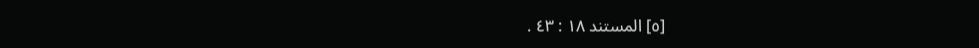[٥] المستند ١٨ : ٤٣ .